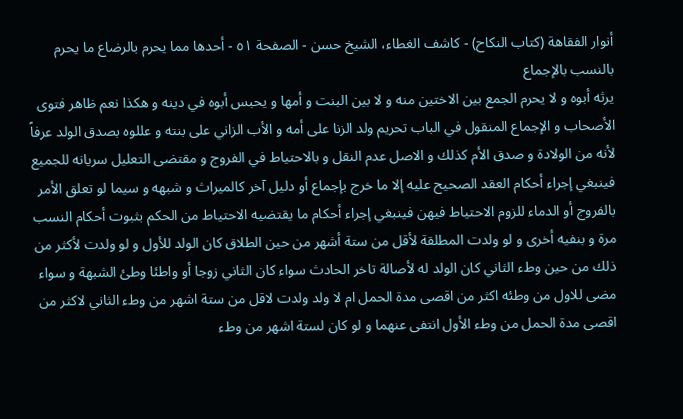أنوار الفقاهة (كتاب النكاح) - كاشف الغطاء، الشيخ حسن - الصفحة ٥١ - أحدها مما يحرم بالرضاع ما يحرم بالنسب بالإجماع
يرثه أبوه و لا يحرم الجمع بين الاختين منه و لا بين البنت و أمها و يحبس أبوه في دينه و هكذا نعم ظاهر فتوى الأصحاب و الإجماع المنقول في الباب تحريم ولد الزنا على أمه و الأب الزاني على بنته و عللوه بصدق الولد عرفاً لأنه من الولادة و صدق الأم كذلك و الاصل عدم النقل و بالاحتياط في الفروج و مقتضى التعليل سريانه للجميع فينبغي إجراء أحكام العقد الصحيح عليه إلا ما خرج بإجماع أو دليل آخر كالميراث و شبهه و سيما لو تعلق الأمر بالفروج أو الدماء للزوم الاحتياط فيهن فينبغي إجراء أحكام ما يقتضيه الاحتياط من الحكم بثبوت أحكام النسب مرة و بنفيه أخرى و لو ولدت المطلقة لأقل من ستة أشهر من حين الطلاق كان الولد للأول و لو ولدت لأكثر من ذلك من حين وطء الثاني كان الولد له لأصالة تاخر الحادث سواء كان الثاني زوجا أو واطئا وطئ الشبهة و سواء مضى للاول من وطئه اكثر من اقصى مدة الحمل ام لا ولد ولدت لاقل من ستة اشهر من وطء الثاني لاكثر من اقصى مدة الحمل من وطء الأول انتفى عنهما و لو كان لستة اشهر من وطء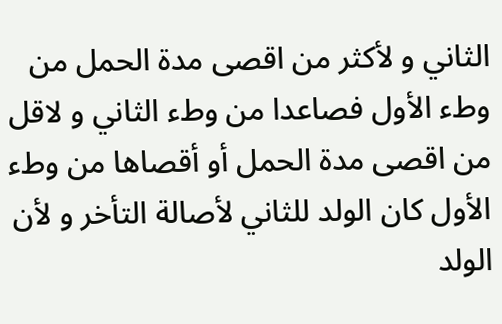الثاني و لأكثر من اقصى مدة الحمل من وطء الأول فصاعدا من وطء الثاني و لاقل من اقصى مدة الحمل أو أقصاها من وطء الأول كان الولد للثاني لأصالة التأخر و لأن الولد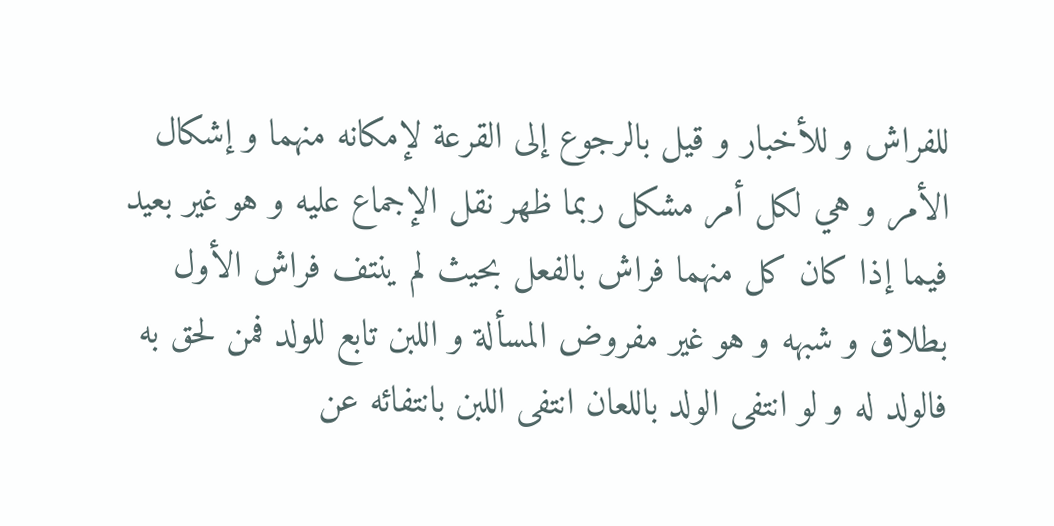للفراش و للأخبار و قيل بالرجوع إلى القرعة لإمكانه منهما و إشكال الأمر و هي لكل أمر مشكل ربما ظهر نقل الإجماع عليه و هو غير بعيد فيما إذا كان كل منهما فراش بالفعل بحيث لم ينتف فراش الأول بطلاق و شبهه و هو غير مفروض المسألة و اللبن تابع للولد فمن لحق به فالولد له و لو انتفى الولد باللعان انتفى اللبن بانتفائه عن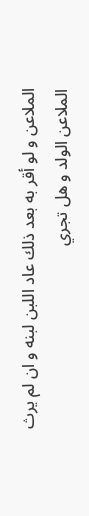الملاعن و لو أقر به بعد ذلك عاد اللبن لبنه و ان لم يرث الملاعن الولد و هل تجري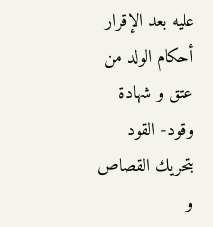عليه بعد الإقرار أحكام الولد من عتق و شهادة وقود- القود بتحريك القصاص و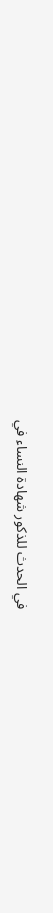في الحدث للذكور شهادة النساء في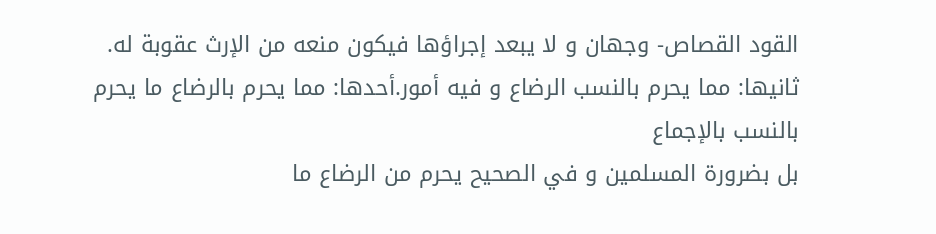القود القصاص- وجهان و لا يبعد إجراؤها فيكون منعه من الإرث عقوبة له.
ثانيها: مما يحرم بالنسب الرضاع و فيه أمور.أحدها: مما يحرم بالرضاع ما يحرم بالنسب بالإجماع
بل بضرورة المسلمين و في الصحيح يحرم من الرضاع ما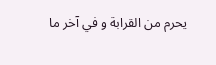يحرم من القرابة و في آخر ما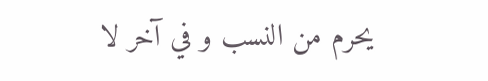يحرم من النسب و في آخر لا